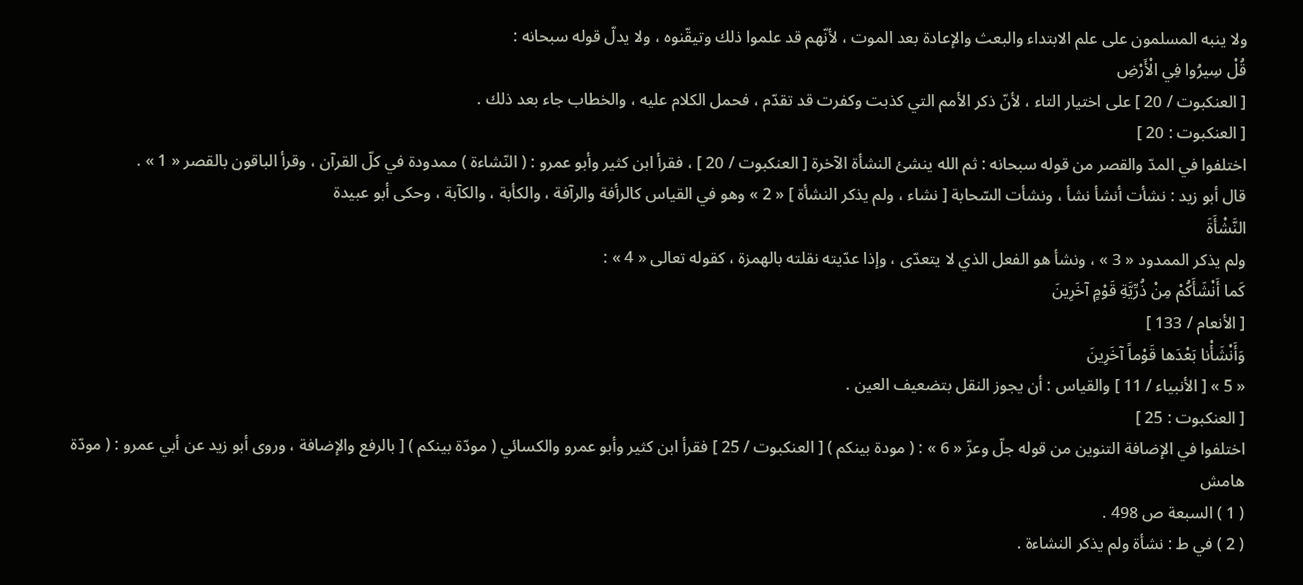ولا ينبه المسلمون على علم الابتداء والبعث والإعادة بعد الموت ، لأنّهم قد علموا ذلك وتيقّنوه ، ولا يدلّ قوله سبحانه :
قُلْ سِيرُوا فِي الْأَرْضِ
[ العنكبوت / 20 ] على اختيار التاء ، لأنّ ذكر الأمم التي كذبت وكفرت قد تقدّم ، فحمل الكلام عليه ، والخطاب جاء بعد ذلك .
[ العنكبوت : 20 ]
اختلفوا في المدّ والقصر من قوله سبحانه : ثم الله ينشئ النشأة الآخرة [ العنكبوت / 20 ] ، فقرأ ابن كثير وأبو عمرو : ( النّشاءة ) ممدودة في كلّ القرآن ، وقرأ الباقون بالقصر « 1 » .
قال أبو زيد : نشأت أنشأ نشأ ، ونشأت السّحابة [ نشاء ، ولم يذكر النشأة ] « 2 » وهو في القياس كالرأفة والرآفة ، والكأبة ، والكآبة ، وحكى أبو عبيدة
النَّشْأَةَ
ولم يذكر الممدود « 3 » ، ونشأ هو الفعل الذي لا يتعدّى ، وإذا عدّيته نقلته بالهمزة ، كقوله تعالى « 4 » :
كَما أَنْشَأَكُمْ مِنْ ذُرِّيَّةِ قَوْمٍ آخَرِينَ
[ الأنعام / 133 ]
وَأَنْشَأْنا بَعْدَها قَوْماً آخَرِينَ
« 5 » [ الأنبياء / 11 ] والقياس : أن يجوز النقل بتضعيف العين .
[ العنكبوت : 25 ]
اختلفوا في الإضافة التنوين من قوله جلّ وعزّ « 6 » : ( مودة بينكم ) [ العنكبوت / 25 ] فقرأ ابن كثير وأبو عمرو والكسائي ( مودّة بينكم ) [ بالرفع والإضافة ، وروى أبو زيد عن أبي عمرو : ( مودّة
هامش
( 1 ) السبعة ص 498 .
( 2 ) في ط : نشأة ولم يذكر النشاءة .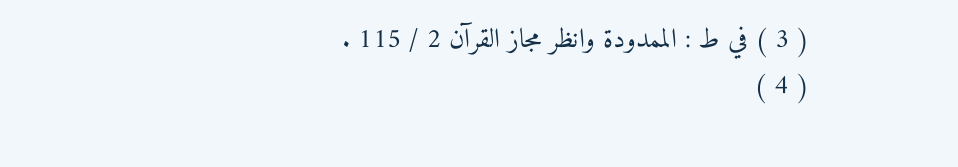( 3 ) في ط : الممدودة وانظر مجاز القرآن 2 / 115 .
( 4 )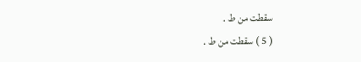سقطت من ط .
( 5 ) سقطت من ط .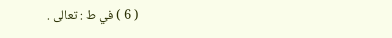( 6 ) في ط : تعالى .